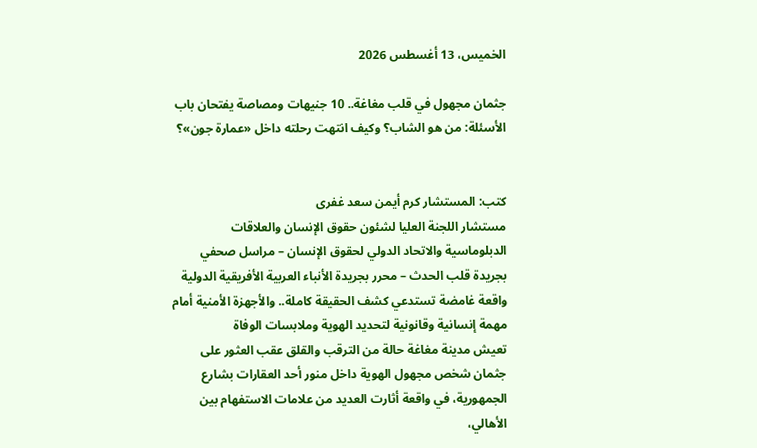الخميس، 13 أغسطس 2026

جثمان مجهول في قلب مغاغة.. 10 جنيهات ومصاصة يفتحان باب الأسئلة: من هو الشاب؟ وكيف انتهت رحلته داخل «عمارة جون»؟


كتب: المستشار كرم أيمن سعد غفرى
مستشار اللجنة العليا لشئون حقوق الإنسان والعلاقات الدبلوماسية والاتحاد الدولي لحقوق الإنسان – مراسل صحفي بجريدة قلب الحدث – محرر بجريدة الأنباء العربية الأفريقية الدولية
واقعة غامضة تستدعي كشف الحقيقة كاملة.. والأجهزة الأمنية أمام مهمة إنسانية وقانونية لتحديد الهوية وملابسات الوفاة
تعيش مدينة مغاغة حالة من الترقب والقلق عقب العثور على جثمان شخص مجهول الهوية داخل منور أحد العقارات بشارع الجمهورية، في واقعة أثارت العديد من علامات الاستفهام بين الأهالي،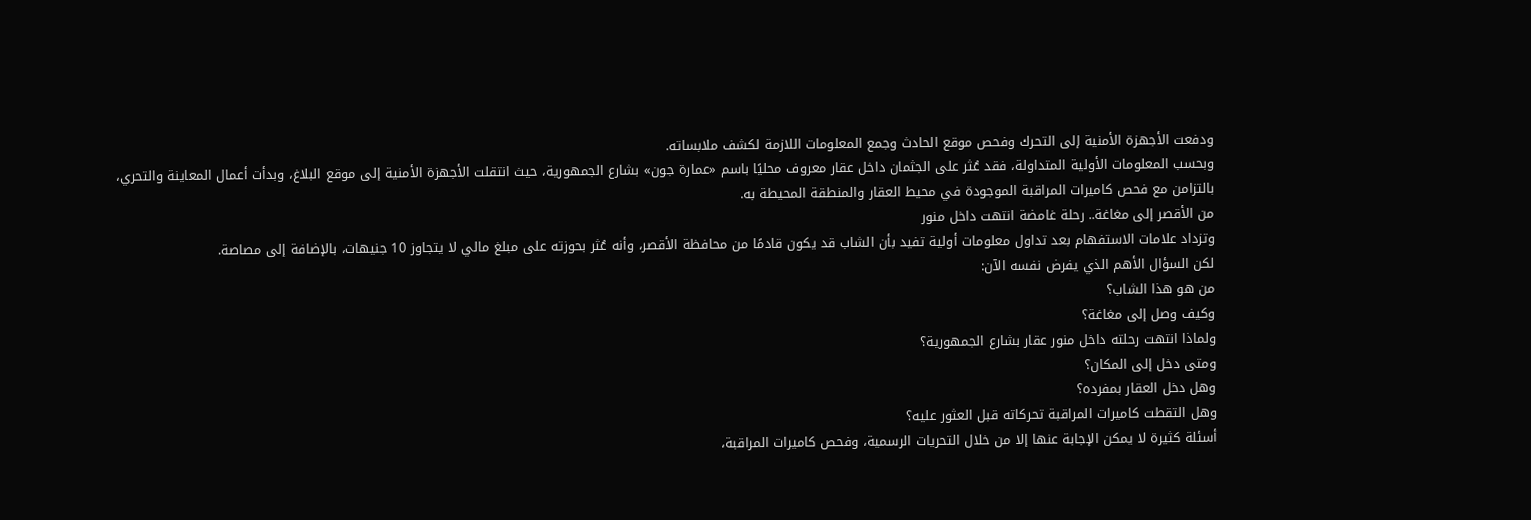ودفعت الأجهزة الأمنية إلى التحرك وفحص موقع الحادث وجمع المعلومات اللازمة لكشف ملابساته.
وبحسب المعلومات الأولية المتداولة، فقد عُثر على الجثمان داخل عقار معروف محليًا باسم «عمارة جون» بشارع الجمهورية، حيث انتقلت الأجهزة الأمنية إلى موقع البلاغ، وبدأت أعمال المعاينة والتحري، بالتزامن مع فحص كاميرات المراقبة الموجودة في محيط العقار والمنطقة المحيطة به.
من الأقصر إلى مغاغة.. رحلة غامضة انتهت داخل منور
وتزداد علامات الاستفهام بعد تداول معلومات أولية تفيد بأن الشاب قد يكون قادمًا من محافظة الأقصر، وأنه عُثر بحوزته على مبلغ مالي لا يتجاوز 10 جنيهات، بالإضافة إلى مصاصة.
لكن السؤال الأهم الذي يفرض نفسه الآن:
من هو هذا الشاب؟
وكيف وصل إلى مغاغة؟
ولماذا انتهت رحلته داخل منور عقار بشارع الجمهورية؟
ومتى دخل إلى المكان؟
وهل دخل العقار بمفرده؟
وهل التقطت كاميرات المراقبة تحركاته قبل العثور عليه؟
أسئلة كثيرة لا يمكن الإجابة عنها إلا من خلال التحريات الرسمية، وفحص كاميرات المراقبة،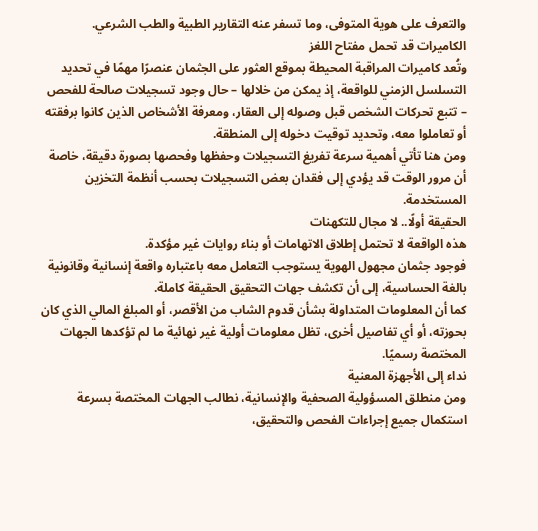والتعرف على هوية المتوفى، وما تسفر عنه التقارير الطبية والطب الشرعي.
الكاميرات قد تحمل مفتاح اللغز
وتُعد كاميرات المراقبة المحيطة بموقع العثور على الجثمان عنصرًا مهمًا في تحديد التسلسل الزمني للواقعة، إذ يمكن من خلالها – حال وجود تسجيلات صالحة للفحص – تتبع تحركات الشخص قبل وصوله إلى العقار، ومعرفة الأشخاص الذين كانوا برفقته أو تعاملوا معه، وتحديد توقيت دخوله إلى المنطقة.
ومن هنا تأتي أهمية سرعة تفريغ التسجيلات وحفظها وفحصها بصورة دقيقة، خاصة أن مرور الوقت قد يؤدي إلى فقدان بعض التسجيلات بحسب أنظمة التخزين المستخدمة.
الحقيقة أولًا.. لا مجال للتكهنات
هذه الواقعة لا تحتمل إطلاق الاتهامات أو بناء روايات غير مؤكدة.
فوجود جثمان مجهول الهوية يستوجب التعامل معه باعتباره واقعة إنسانية وقانونية بالغة الحساسية، إلى أن تكشف جهات التحقيق الحقيقة كاملة.
كما أن المعلومات المتداولة بشأن قدوم الشاب من الأقصر، أو المبلغ المالي الذي كان بحوزته، أو أي تفاصيل أخرى، تظل معلومات أولية غير نهائية ما لم تؤكدها الجهات المختصة رسميًا.
نداء إلى الأجهزة المعنية
ومن منطلق المسؤولية الصحفية والإنسانية، نطالب الجهات المختصة بسرعة استكمال جميع إجراءات الفحص والتحقيق،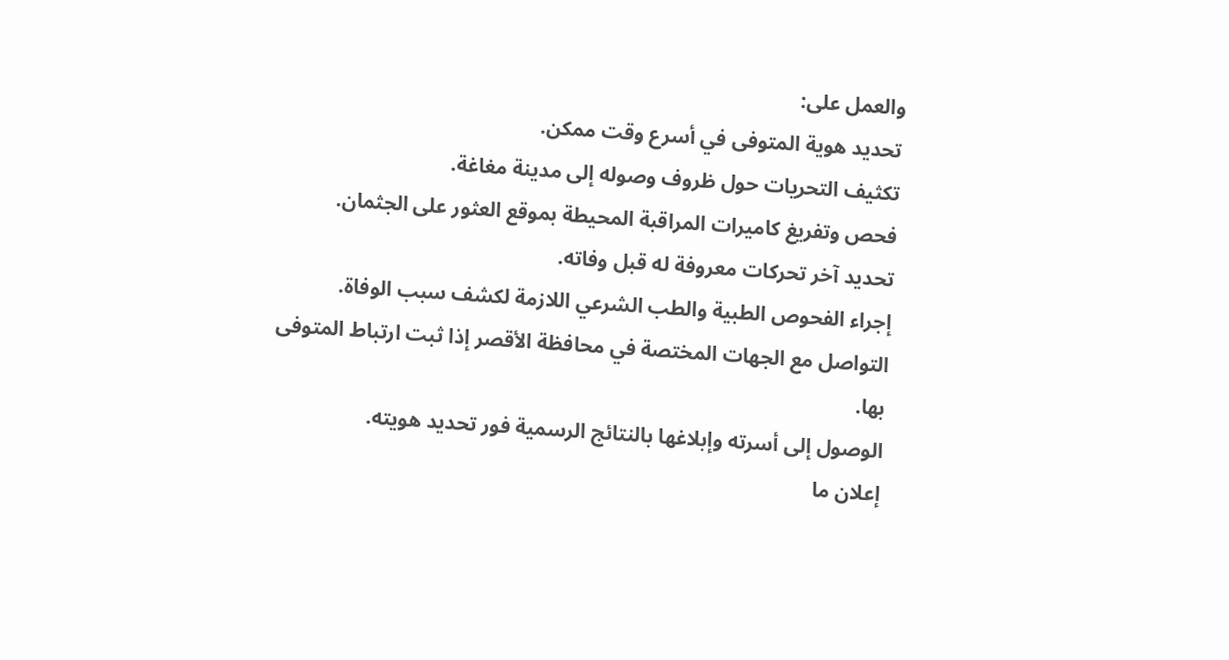والعمل على:
تحديد هوية المتوفى في أسرع وقت ممكن.
تكثيف التحريات حول ظروف وصوله إلى مدينة مغاغة.
فحص وتفريغ كاميرات المراقبة المحيطة بموقع العثور على الجثمان.
تحديد آخر تحركات معروفة له قبل وفاته.
إجراء الفحوص الطبية والطب الشرعي اللازمة لكشف سبب الوفاة.
التواصل مع الجهات المختصة في محافظة الأقصر إذا ثبت ارتباط المتوفى بها.
الوصول إلى أسرته وإبلاغها بالنتائج الرسمية فور تحديد هويته.
إعلان ما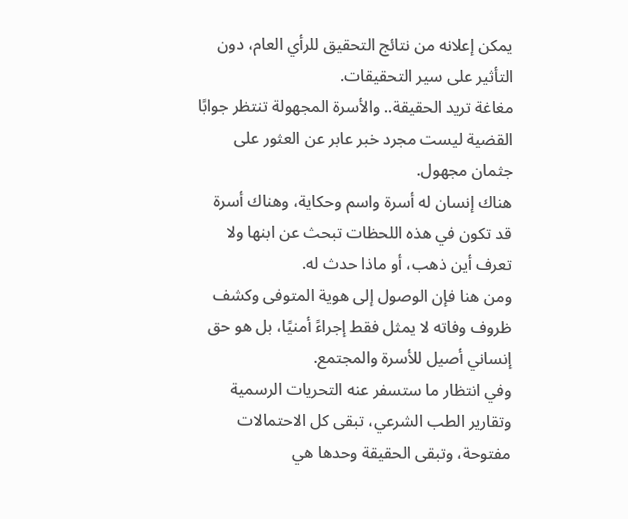يمكن إعلانه من نتائج التحقيق للرأي العام، دون التأثير على سير التحقيقات.
مغاغة تريد الحقيقة.. والأسرة المجهولة تنتظر جوابًا
القضية ليست مجرد خبر عابر عن العثور على جثمان مجهول.
هناك إنسان له أسرة واسم وحكاية، وهناك أسرة قد تكون في هذه اللحظات تبحث عن ابنها ولا تعرف أين ذهب، أو ماذا حدث له.
ومن هنا فإن الوصول إلى هوية المتوفى وكشف ظروف وفاته لا يمثل فقط إجراءً أمنيًا، بل هو حق إنساني أصيل للأسرة والمجتمع.
وفي انتظار ما ستسفر عنه التحريات الرسمية وتقارير الطب الشرعي، تبقى كل الاحتمالات مفتوحة، وتبقى الحقيقة وحدها هي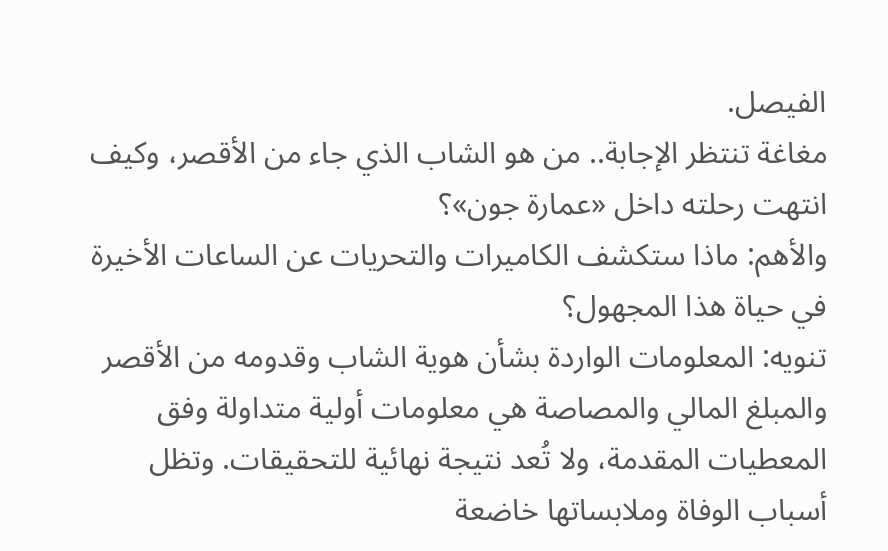الفيصل.
مغاغة تنتظر الإجابة.. من هو الشاب الذي جاء من الأقصر، وكيف انتهت رحلته داخل «عمارة جون»؟
والأهم: ماذا ستكشف الكاميرات والتحريات عن الساعات الأخيرة في حياة هذا المجهول؟
تنويه: المعلومات الواردة بشأن هوية الشاب وقدومه من الأقصر والمبلغ المالي والمصاصة هي معلومات أولية متداولة وفق المعطيات المقدمة، ولا تُعد نتيجة نهائية للتحقيقات. وتظل أسباب الوفاة وملابساتها خاضعة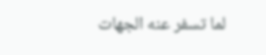لما تسفر عنه الجهات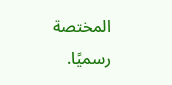المختصة رسميًا.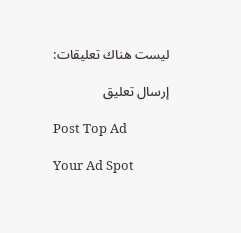ليست هناك تعليقات:

إرسال تعليق

Post Top Ad

Your Ad Spot